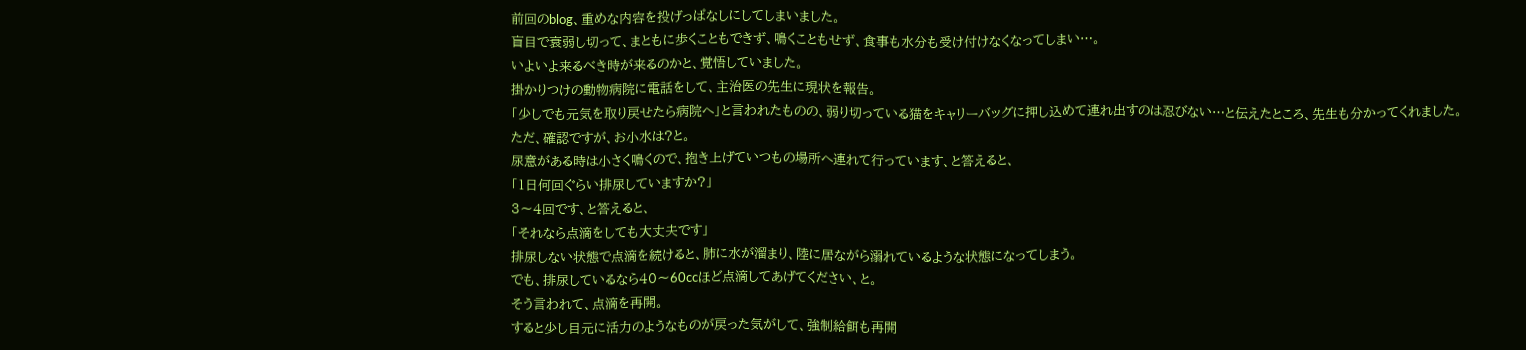前回のblog、重めな内容を投げっぱなしにしてしまいました。
盲目で衰弱し切って、まともに歩くこともできず、鳴くこともせず、食事も水分も受け付けなくなってしまい…。
いよいよ来るべき時が来るのかと、覚悟していました。
掛かりつけの動物病院に電話をして、主治医の先生に現状を報告。
「少しでも元気を取り戻せたら病院へ」と言われたものの、弱り切っている猫をキャリーバッグに押し込めて連れ出すのは忍びない…と伝えたところ、先生も分かってくれました。
ただ、確認ですが、お小水は?と。
尿意がある時は小さく鳴くので、抱き上げていつもの場所へ連れて行っています、と答えると、
「1日何回ぐらい排尿していますか?」
3〜4回です、と答えると、
「それなら点滴をしても大丈夫です」
排尿しない状態で点滴を続けると、肺に水が溜まり、陸に居ながら溺れているような状態になってしまう。
でも、排尿しているなら40〜60ccほど点滴してあげてください、と。
そう言われて、点滴を再開。
すると少し目元に活力のようなものが戻った気がして、強制給餌も再開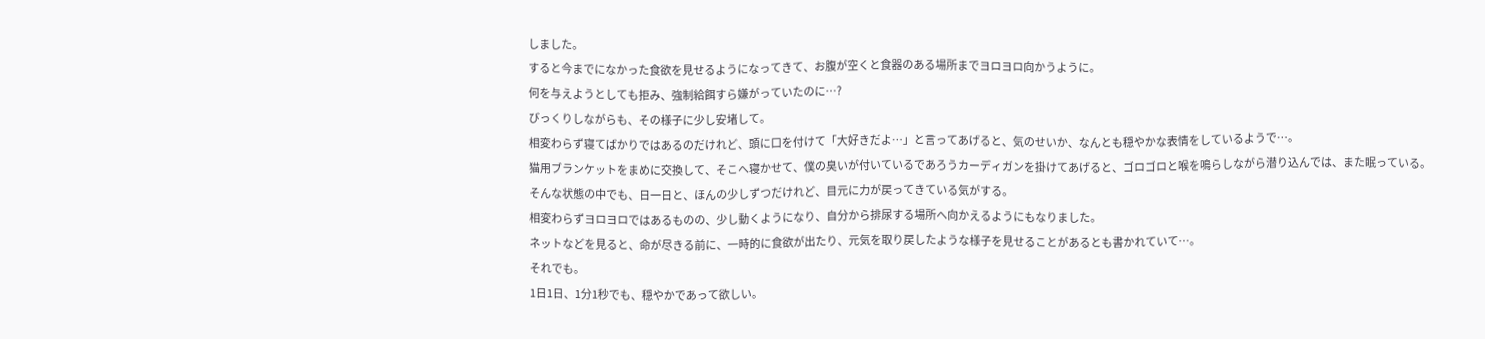しました。
すると今までになかった食欲を見せるようになってきて、お腹が空くと食器のある場所までヨロヨロ向かうように。
何を与えようとしても拒み、強制給餌すら嫌がっていたのに…?
びっくりしながらも、その様子に少し安堵して。
相変わらず寝てばかりではあるのだけれど、頭に口を付けて「大好きだよ…」と言ってあげると、気のせいか、なんとも穏やかな表情をしているようで…。
猫用ブランケットをまめに交換して、そこへ寝かせて、僕の臭いが付いているであろうカーディガンを掛けてあげると、ゴロゴロと喉を鳴らしながら潜り込んでは、また眠っている。
そんな状態の中でも、日一日と、ほんの少しずつだけれど、目元に力が戻ってきている気がする。
相変わらずヨロヨロではあるものの、少し動くようになり、自分から排尿する場所へ向かえるようにもなりました。
ネットなどを見ると、命が尽きる前に、一時的に食欲が出たり、元気を取り戻したような様子を見せることがあるとも書かれていて…。
それでも。
1日1日、1分1秒でも、穏やかであって欲しい。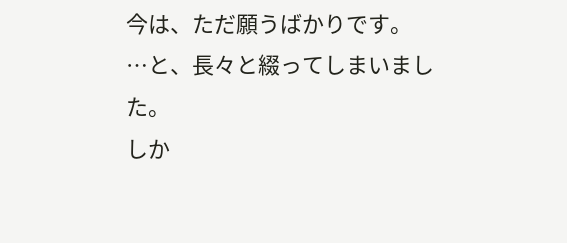今は、ただ願うばかりです。
…と、長々と綴ってしまいました。
しか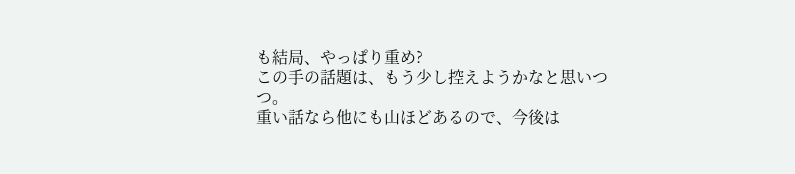も結局、やっぱり重め?
この手の話題は、もう少し控えようかなと思いつつ。
重い話なら他にも山ほどあるので、今後は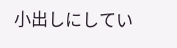小出しにしてい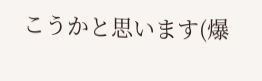こうかと思います(爆